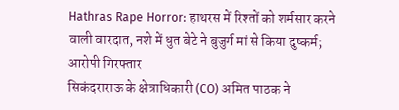Hathras Rape Horror: हाथरस में रिश्तों को शर्मसार करने वाली वारदात, नशे में धुत बेटे ने बुजुर्ग मां से किया दुष्कर्म; आरोपी गिरफ्तार
सिकंदराराऊ के क्षेत्राधिकारी (CO) अमित पाठक ने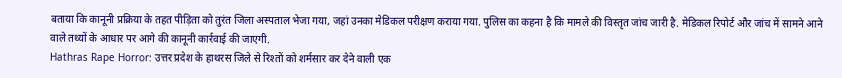बताया कि कानूनी प्रक्रिया के तहत पीड़िता को तुरंत जिला अस्पताल भेजा गया, जहां उनका मेडिकल परीक्षण कराया गया. पुलिस का कहना है कि मामले की विस्तृत जांच जारी है. मेडिकल रिपोर्ट और जांच में सामने आने वाले तथ्यों के आधार पर आगे की कानूनी कार्रवाई की जाएगी.
Hathras Rape Horror: उत्तर प्रदेश के हाथरस जिले से रिश्तों को शर्मसार कर देने वाली एक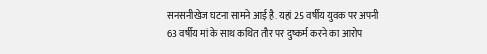सनसनीखेज घटना सामने आई है. यहां 25 वर्षीय युवक पर अपनी 63 वर्षीय मां के साथ कथित तौर पर दुष्कर्म करने का आरोप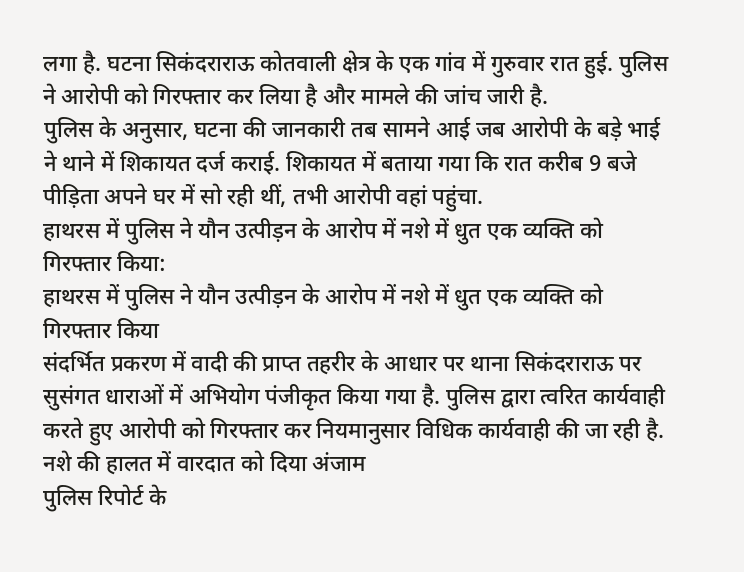लगा है. घटना सिकंदराराऊ कोतवाली क्षेत्र के एक गांव में गुरुवार रात हुई. पुलिस ने आरोपी को गिरफ्तार कर लिया है और मामले की जांच जारी है.
पुलिस के अनुसार, घटना की जानकारी तब सामने आई जब आरोपी के बड़े भाई ने थाने में शिकायत दर्ज कराई. शिकायत में बताया गया कि रात करीब 9 बजे पीड़िता अपने घर में सो रही थीं, तभी आरोपी वहां पहुंचा.
हाथरस में पुलिस ने यौन उत्पीड़न के आरोप में नशे में धुत एक व्यक्ति को गिरफ्तार किया:
हाथरस में पुलिस ने यौन उत्पीड़न के आरोप में नशे में धुत एक व्यक्ति को गिरफ्तार किया
संदर्भित प्रकरण में वादी की प्राप्त तहरीर के आधार पर थाना सिकंदराराऊ पर सुसंगत धाराओं में अभियोग पंजीकृत किया गया है. पुलिस द्वारा त्वरित कार्यवाही करते हुए आरोपी को गिरफ्तार कर नियमानुसार विधिक कार्यवाही की जा रही है.
नशे की हालत में वारदात को दिया अंजाम
पुलिस रिपोर्ट के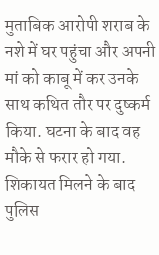मुताबिक आरोपी शराब के नशे में घर पहुंचा और अपनी मां को काबू में कर उनके साथ कथित तौर पर दुष्कर्म किया. घटना के बाद वह मौके से फरार हो गया. शिकायत मिलने के बाद पुलिस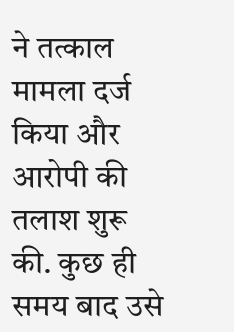ने तत्काल मामला दर्ज किया और आरोपी की तलाश शुरू की. कुछ ही समय बाद उसे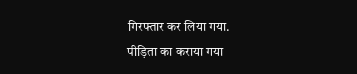गिरफ्तार कर लिया गया.
पीड़िता का कराया गया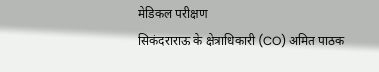मेडिकल परीक्षण
सिकंदराराऊ के क्षेत्राधिकारी (CO) अमित पाठक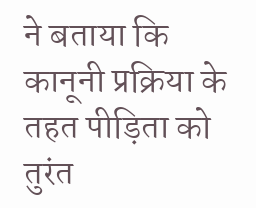ने बताया कि कानूनी प्रक्रिया के तहत पीड़िता को तुरंत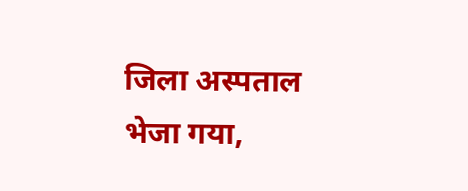जिला अस्पताल भेजा गया,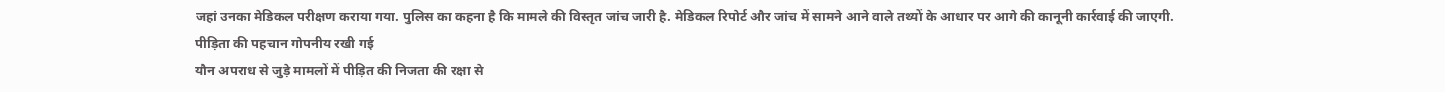जहां उनका मेडिकल परीक्षण कराया गया. पुलिस का कहना है कि मामले की विस्तृत जांच जारी है. मेडिकल रिपोर्ट और जांच में सामने आने वाले तथ्यों के आधार पर आगे की कानूनी कार्रवाई की जाएगी.
पीड़िता की पहचान गोपनीय रखी गई
यौन अपराध से जुड़े मामलों में पीड़ित की निजता की रक्षा से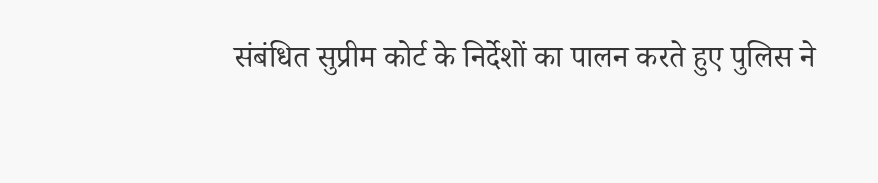संबंधित सुप्रीम कोर्ट के निर्देशों का पालन करते हुए पुलिस ने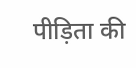पीड़िता की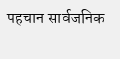पहचान सार्वजनिक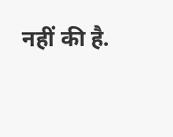नहीं की है.